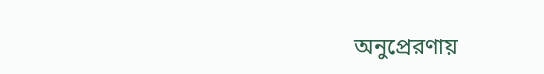অনুপ্রেরণায়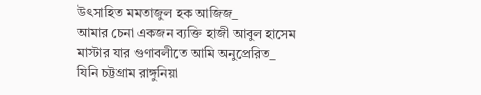উৎসাহিত মমতাজুল হক আজিজ_
আমার চেনা একজন ব্যক্তি হাজী আবুল হাসেম মাস্টার যার গুণাবলীতে আমি অনুপ্রেরিত_ যিনি চট্টগ্রাম রাঙ্গুনিয়া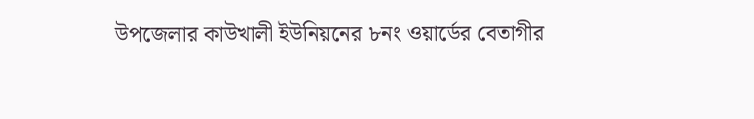উপজেলার কাউখালী ইউনিয়নের ৮নং ওয়ার্ডের বেতাগীর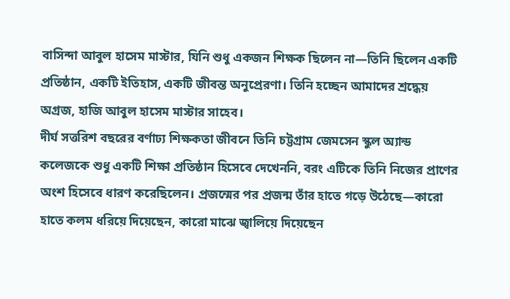বাসিন্দা আবুল হাসেম মাস্টার, যিনি শুধু একজন শিক্ষক ছিলেন না—তিনি ছিলেন একটি প্রতিষ্ঠান, একটি ইতিহাস, একটি জীবন্ত অনুপ্রেরণা। তিনি হচ্ছেন আমাদের শ্রদ্ধেয় অগ্রজ, হাজি আবুল হাসেম মাস্টার সাহেব।
দীর্ঘ সত্তরিশ বছরের বর্ণাঢ্য শিক্ষকতা জীবনে তিনি চট্টগ্রাম জেমসেন স্কুল অ্যান্ড কলেজকে শুধু একটি শিক্ষা প্রতিষ্ঠান হিসেবে দেখেননি, বরং এটিকে তিনি নিজের প্রাণের অংশ হিসেবে ধারণ করেছিলেন। প্রজন্মের পর প্রজন্ম তাঁর হাতে গড়ে উঠেছে—কারো হাতে কলম ধরিয়ে দিয়েছেন, কারো মাঝে জ্বালিয়ে দিয়েছেন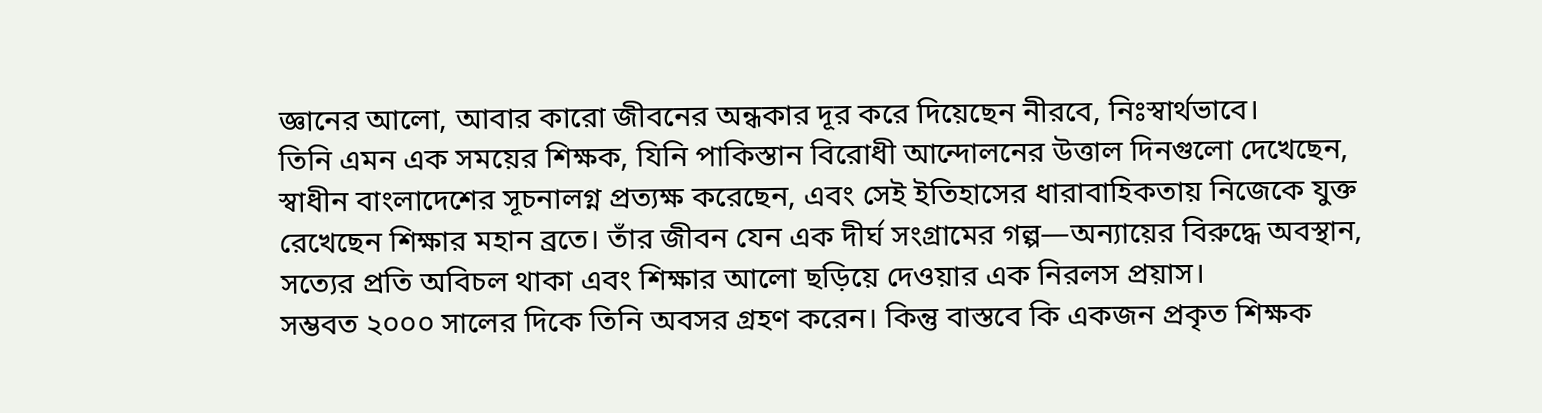জ্ঞানের আলো, আবার কারো জীবনের অন্ধকার দূর করে দিয়েছেন নীরবে, নিঃস্বার্থভাবে।
তিনি এমন এক সময়ের শিক্ষক, যিনি পাকিস্তান বিরোধী আন্দোলনের উত্তাল দিনগুলো দেখেছেন, স্বাধীন বাংলাদেশের সূচনালগ্ন প্রত্যক্ষ করেছেন, এবং সেই ইতিহাসের ধারাবাহিকতায় নিজেকে যুক্ত রেখেছেন শিক্ষার মহান ব্রতে। তাঁর জীবন যেন এক দীর্ঘ সংগ্রামের গল্প—অন্যায়ের বিরুদ্ধে অবস্থান, সত্যের প্রতি অবিচল থাকা এবং শিক্ষার আলো ছড়িয়ে দেওয়ার এক নিরলস প্রয়াস।
সম্ভবত ২০০০ সালের দিকে তিনি অবসর গ্রহণ করেন। কিন্তু বাস্তবে কি একজন প্রকৃত শিক্ষক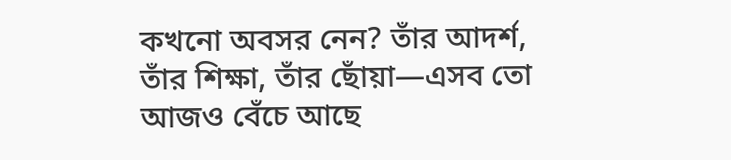কখনো অবসর নেন? তাঁর আদর্শ, তাঁর শিক্ষা, তাঁর ছোঁয়া—এসব তো আজও বেঁচে আছে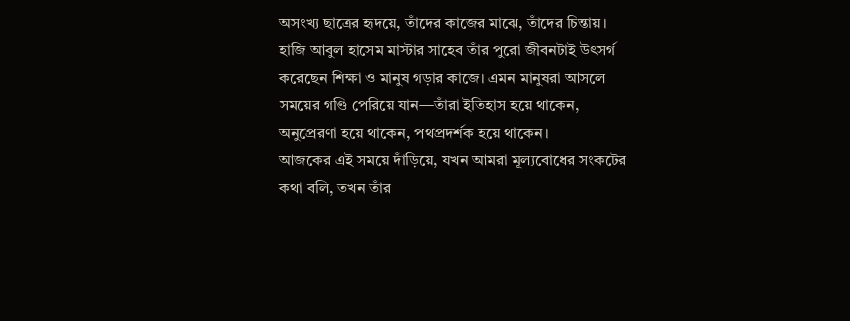অসংখ্য ছাত্রের হৃদয়ে, তাঁদের কাজের মাঝে, তাঁদের চিন্তায়।
হাজি আবুল হাসেম মাস্টার সাহেব তাঁর পুরো জীবনটাই উৎসর্গ করেছেন শিক্ষা ও মানুষ গড়ার কাজে। এমন মানুষরা আসলে সময়ের গণ্ডি পেরিয়ে যান—তাঁরা ইতিহাস হয়ে থাকেন, অনুপ্রেরণা হয়ে থাকেন, পথপ্রদর্শক হয়ে থাকেন।
আজকের এই সময়ে দাঁড়িয়ে, যখন আমরা মূল্যবোধের সংকটের কথা বলি, তখন তাঁর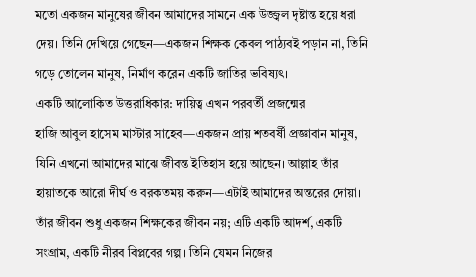মতো একজন মানুষের জীবন আমাদের সামনে এক উজ্জ্বল দৃষ্টান্ত হয়ে ধরা দেয়। তিনি দেখিয়ে গেছেন—একজন শিক্ষক কেবল পাঠ্যবই পড়ান না, তিনি গড়ে তোলেন মানুষ, নির্মাণ করেন একটি জাতির ভবিষ্যৎ।
একটি আলোকিত উত্তরাধিকার: দায়িত্ব এখন পরবর্তী প্রজন্মের
হাজি আবুল হাসেম মাস্টার সাহেব—একজন প্রায় শতবর্ষী প্রজ্ঞাবান মানুষ, যিনি এখনো আমাদের মাঝে জীবন্ত ইতিহাস হয়ে আছেন। আল্লাহ তাঁর হায়াতকে আরো দীর্ঘ ও বরকতময় করুন—এটাই আমাদের অন্তরের দোয়া।
তাঁর জীবন শুধু একজন শিক্ষকের জীবন নয়; এটি একটি আদর্শ, একটি সংগ্রাম, একটি নীরব বিপ্লবের গল্প। তিনি যেমন নিজের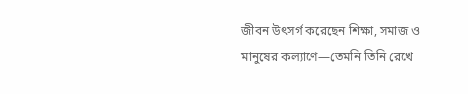জীবন উৎসর্গ করেছেন শিক্ষা, সমাজ ও মানুষের কল্যাণে—তেমনি তিনি রেখে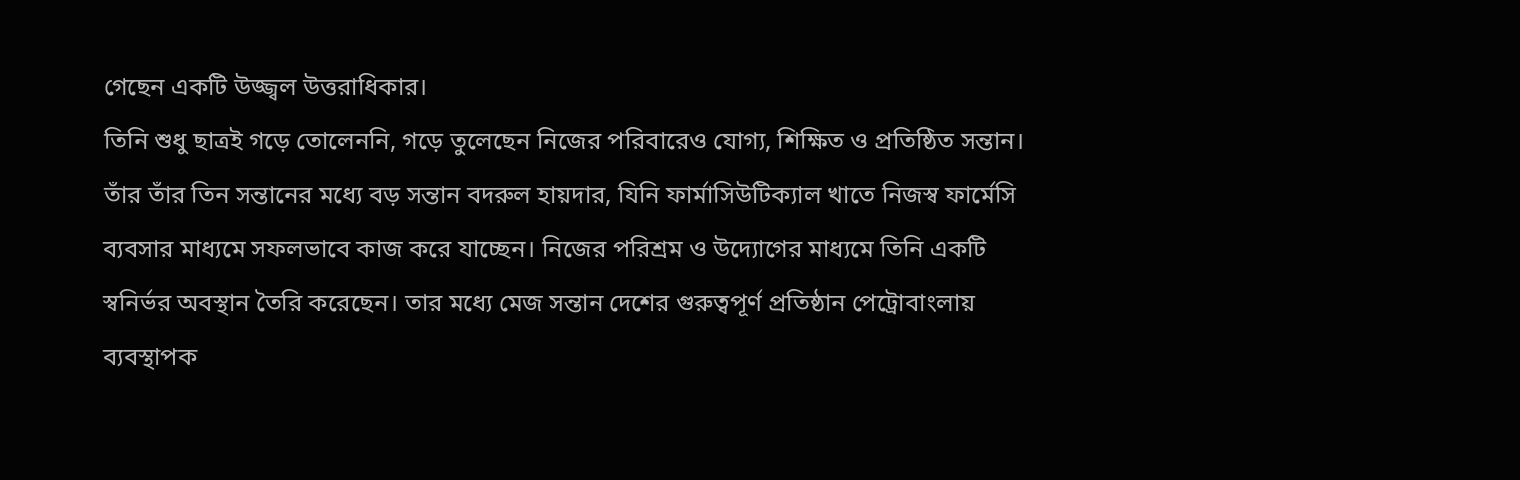গেছেন একটি উজ্জ্বল উত্তরাধিকার।
তিনি শুধু ছাত্রই গড়ে তোলেননি, গড়ে তুলেছেন নিজের পরিবারেও যোগ্য, শিক্ষিত ও প্রতিষ্ঠিত সন্তান। তাঁর তাঁর তিন সন্তানের মধ্যে বড় সন্তান বদরুল হায়দার, যিনি ফার্মাসিউটিক্যাল খাতে নিজস্ব ফার্মেসি ব্যবসার মাধ্যমে সফলভাবে কাজ করে যাচ্ছেন। নিজের পরিশ্রম ও উদ্যোগের মাধ্যমে তিনি একটি স্বনির্ভর অবস্থান তৈরি করেছেন। তার মধ্যে মেজ সন্তান দেশের গুরুত্বপূর্ণ প্রতিষ্ঠান পেট্রোবাংলায় ব্যবস্থাপক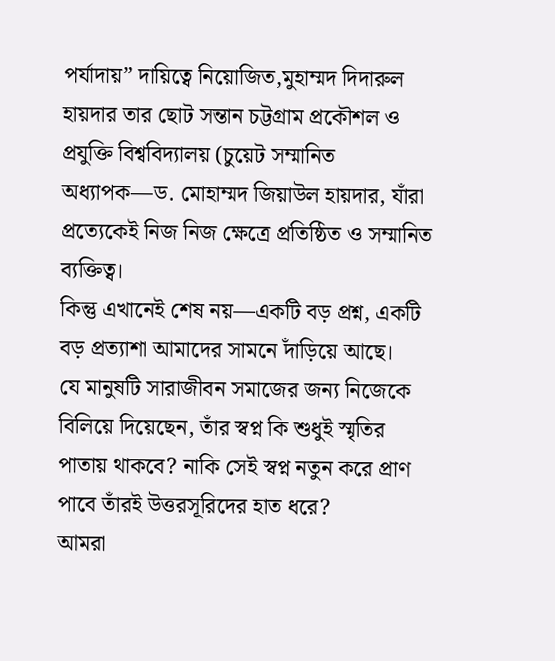পর্যাদায়” দায়িত্বে নিয়োজিত,মুহাম্মদ দিদারুল হায়দার তার ছোট সন্তান চট্টগ্রাম প্রকৌশল ও প্রযুক্তি বিশ্ববিদ্যালয় (চুয়েট সম্মানিত অধ্যাপক—ড. মোহাম্মদ জিয়াউল হায়দার, যাঁরা প্রত্যেকেই নিজ নিজ ক্ষেত্রে প্রতিষ্ঠিত ও সম্মানিত ব্যক্তিত্ব।
কিন্তু এখানেই শেষ নয়—একটি বড় প্রশ্ন, একটি বড় প্রত্যাশা আমাদের সামনে দাঁড়িয়ে আছে।
যে মানুষটি সারাজীবন সমাজের জন্য নিজেকে বিলিয়ে দিয়েছেন, তাঁর স্বপ্ন কি শুধুই স্মৃতির পাতায় থাকবে? নাকি সেই স্বপ্ন নতুন করে প্রাণ পাবে তাঁরই উত্তরসূরিদের হাত ধরে?
আমরা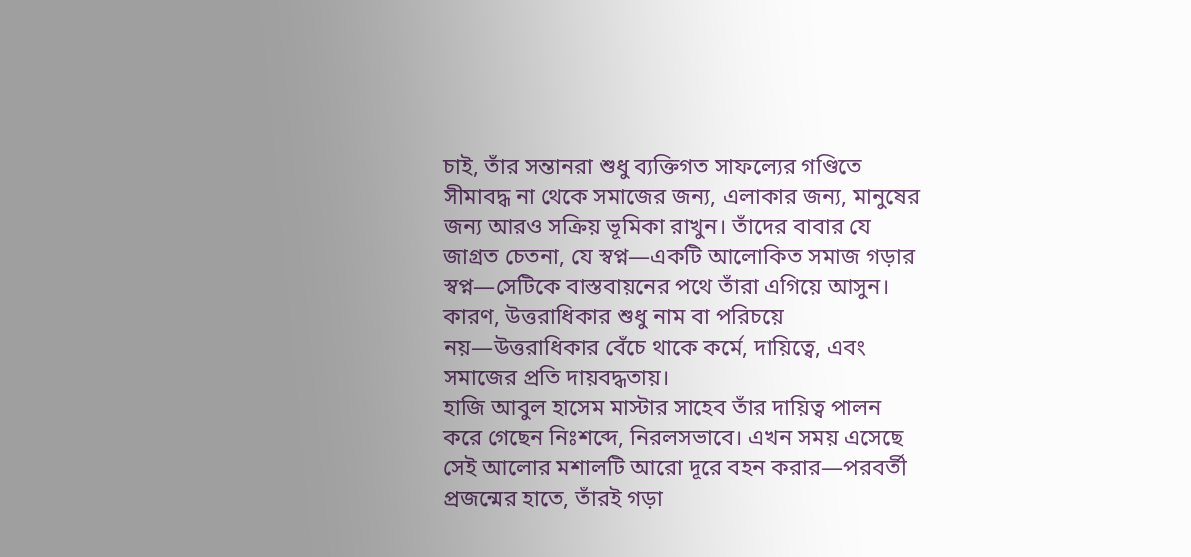চাই, তাঁর সন্তানরা শুধু ব্যক্তিগত সাফল্যের গণ্ডিতে সীমাবদ্ধ না থেকে সমাজের জন্য, এলাকার জন্য, মানুষের জন্য আরও সক্রিয় ভূমিকা রাখুন। তাঁদের বাবার যে জাগ্রত চেতনা, যে স্বপ্ন—একটি আলোকিত সমাজ গড়ার স্বপ্ন—সেটিকে বাস্তবায়নের পথে তাঁরা এগিয়ে আসুন।
কারণ, উত্তরাধিকার শুধু নাম বা পরিচয়ে নয়—উত্তরাধিকার বেঁচে থাকে কর্মে, দায়িত্বে, এবং সমাজের প্রতি দায়বদ্ধতায়।
হাজি আবুল হাসেম মাস্টার সাহেব তাঁর দায়িত্ব পালন করে গেছেন নিঃশব্দে, নিরলসভাবে। এখন সময় এসেছে সেই আলোর মশালটি আরো দূরে বহন করার—পরবর্তী প্রজন্মের হাতে, তাঁরই গড়া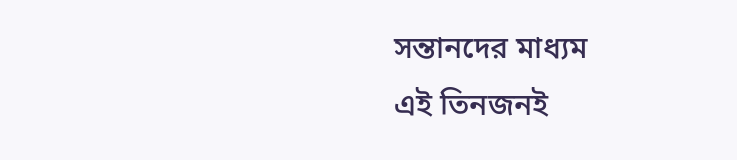সন্তানদের মাধ্যম
এই তিনজনই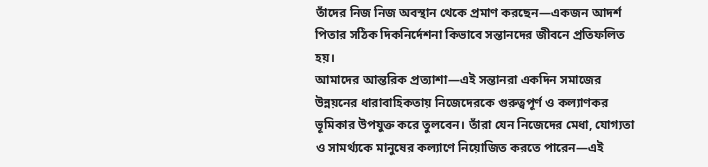তাঁদের নিজ নিজ অবস্থান থেকে প্রমাণ করছেন—একজন আদর্শ পিতার সঠিক দিকনির্দেশনা কিভাবে সন্তানদের জীবনে প্রতিফলিত হয়।
আমাদের আন্তরিক প্রত্যাশা—এই সন্তানরা একদিন সমাজের উন্নয়নের ধারাবাহিকতায় নিজেদেরকে গুরুত্বপূর্ণ ও কল্যাণকর ভূমিকার উপযুক্ত করে তুলবেন। তাঁরা যেন নিজেদের মেধা, যোগ্যতা ও সামর্থ্যকে মানুষের কল্যাণে নিয়োজিত করতে পারেন—এই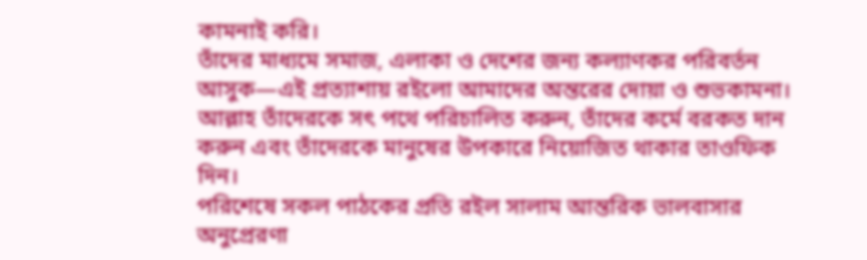কামনাই করি।
তাঁদের মাধ্যমে সমাজ, এলাকা ও দেশের জন্য কল্যাণকর পরিবর্তন আসুক—এই প্রত্যাশায় রইলো আমাদের অন্তরের দোয়া ও শুভকামনা।
আল্লাহ তাঁদেরকে সৎ পথে পরিচালিত করুন, তাঁদের কর্মে বরকত দান করুন এবং তাঁদেরকে মানুষের উপকারে নিয়োজিত থাকার তাওফিক দিন।
পরিশেষে সকল পাঠকের প্রতি রইল সালাম আন্তরিক ভালবাসার অনুপ্রেরণা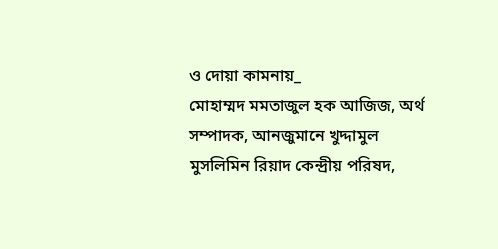ও দোয়া কামনায়_
মোহাম্মদ মমতাজুল হক আজিজ, অর্থ সম্পাদক, আনজুমানে খুদ্দামুল মুসলিমিন রিয়াদ কেন্দ্রীয় পরিষদ,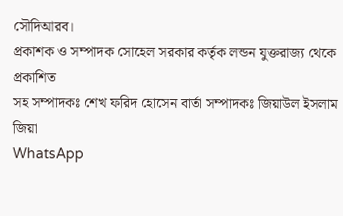সৌদিআরব।
প্রকাশক ও সম্পাদক সোহেল সরকার কর্তৃক লন্ডন যুক্তরাজ্য থেকে প্রকাশিত
সহ সম্পাদকঃ শেখ ফরিদ হোসেন বার্তা সম্পাদকঃ জিয়াউল ইসলাম জিয়া
WhatsApp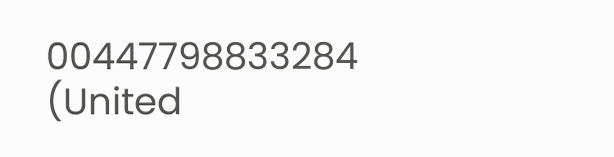00447798833284 (United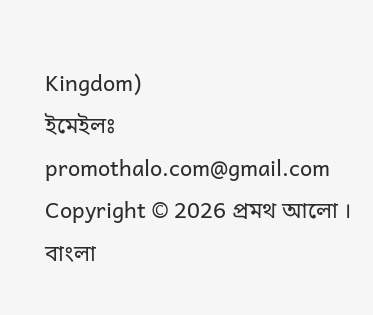Kingdom)
ইমেইলঃ promothalo.com@gmail.com
Copyright © 2026 প্রমথ আলো । বাংলা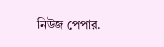নিউজ পেপার.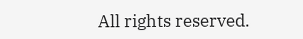All rights reserved.